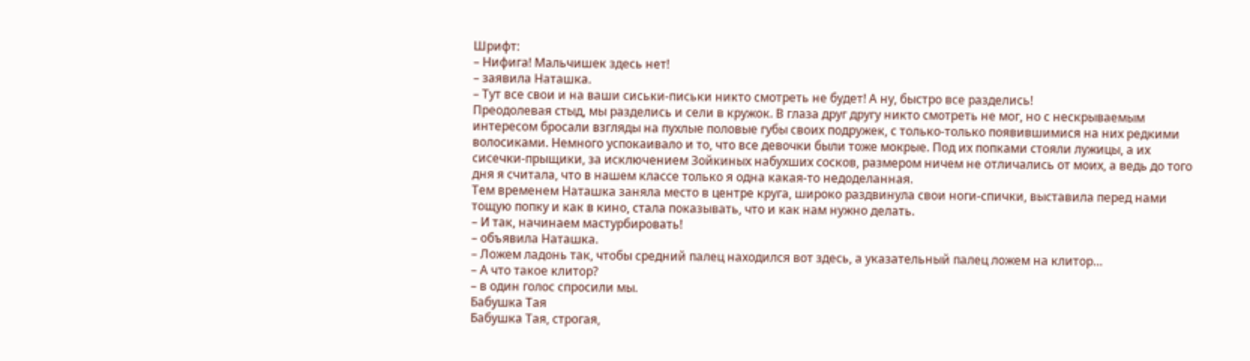Шрифт:
– Нифига! Мальчишек здесь нет!
– заявила Наташка.
– Тут все свои и на ваши сиськи-письки никто смотреть не будет! А ну, быстро все разделись!
Преодолевая стыд, мы разделись и сели в кружок. В глаза друг другу никто смотреть не мог, но с нескрываемым интересом бросали взгляды на пухлые половые губы своих подружек, с только-только появившимися на них редкими волосиками. Немного успокаивало и то, что все девочки были тоже мокрые. Под их попками стояли лужицы, а их сисечки-прыщики, за исключением Зойкиных набухших сосков, размером ничем не отличались от моих, а ведь до того дня я считала, что в нашем классе только я одна какая-то недоделанная.
Тем временем Наташка заняла место в центре круга, широко раздвинула свои ноги-спички, выставила перед нами тощую попку и как в кино, стала показывать, что и как нам нужно делать.
– И так, начинаем мастурбировать!
– объявила Наташка.
– Ложем ладонь так, чтобы средний палец находился вот здесь, а указательный палец ложем на клитор…
– А что такое клитор?
– в один голос спросили мы.
Бабушка Тая
Бабушка Тая, строгая,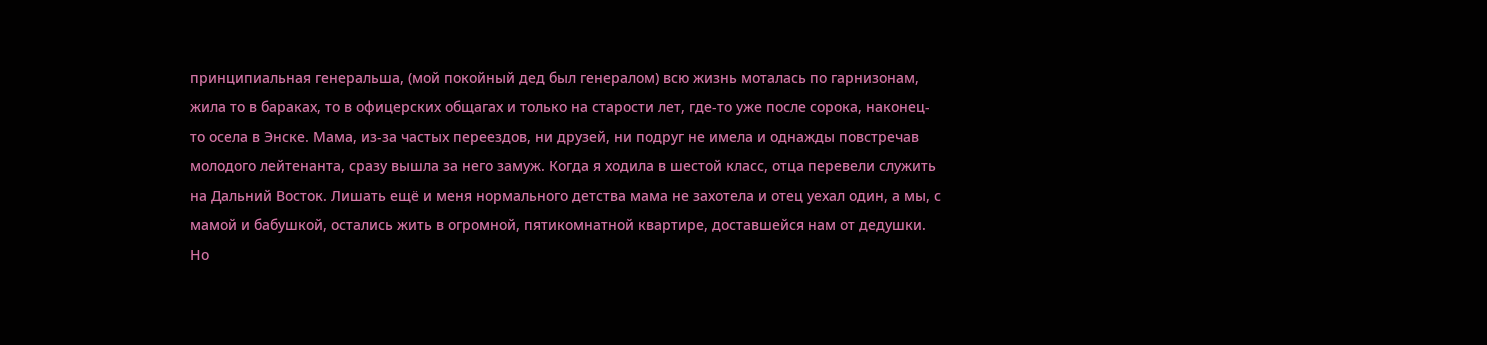принципиальная генеральша, (мой покойный дед был генералом) всю жизнь моталась по гарнизонам, жила то в бараках, то в офицерских общагах и только на старости лет, где-то уже после сорока, наконец-то осела в Энске. Мама, из-за частых переездов, ни друзей, ни подруг не имела и однажды повстречав молодого лейтенанта, сразу вышла за него замуж. Когда я ходила в шестой класс, отца перевели служить на Дальний Восток. Лишать ещё и меня нормального детства мама не захотела и отец уехал один, а мы, с мамой и бабушкой, остались жить в огромной, пятикомнатной квартире, доставшейся нам от дедушки. Но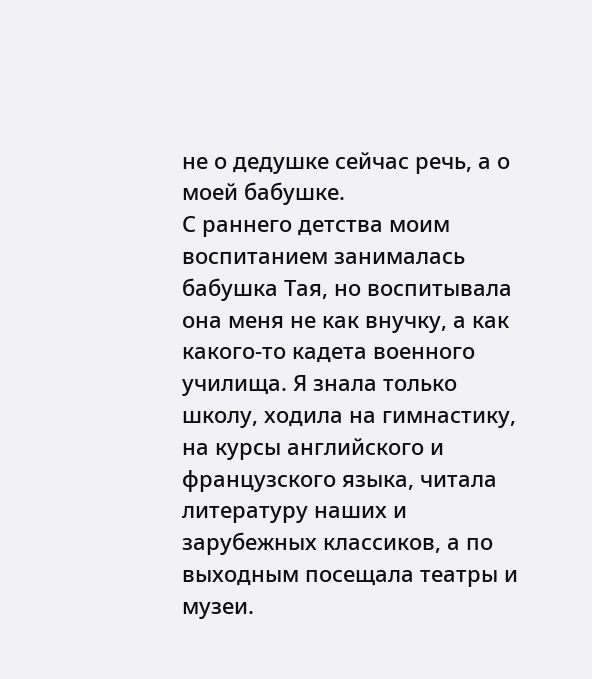не о дедушке сейчас речь, а о моей бабушке.
С раннего детства моим воспитанием занималась бабушка Тая, но воспитывала она меня не как внучку, а как какого-то кадета военного училища. Я знала только школу, ходила на гимнастику, на курсы английского и французского языка, читала литературу наших и зарубежных классиков, а по выходным посещала театры и музеи.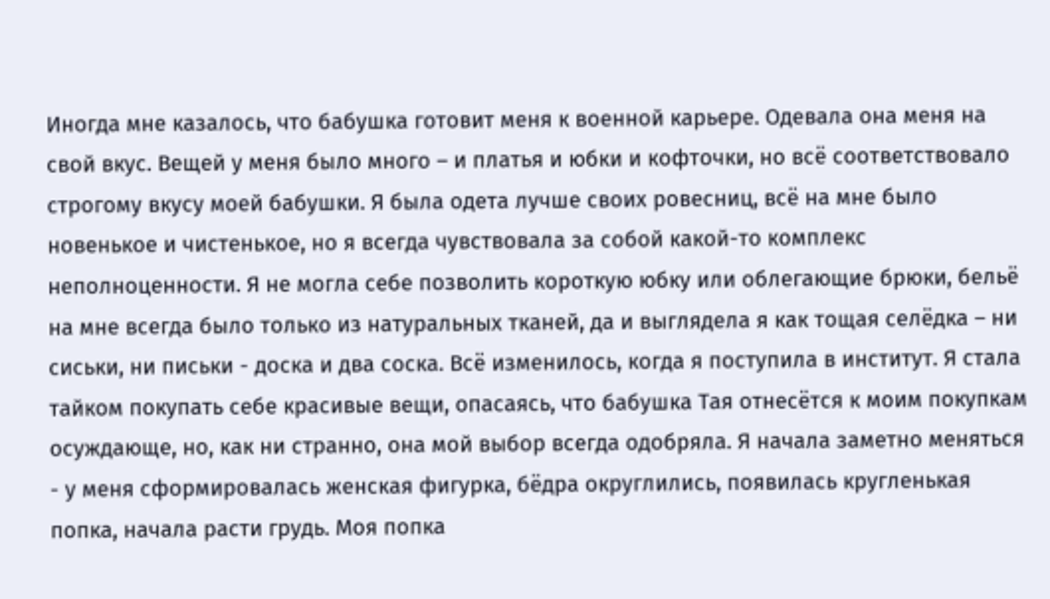Иногда мне казалось, что бабушка готовит меня к военной карьере. Одевала она меня на свой вкус. Вещей у меня было много – и платья и юбки и кофточки, но всё соответствовало строгому вкусу моей бабушки. Я была одета лучше своих ровесниц, всё на мне было новенькое и чистенькое, но я всегда чувствовала за собой какой-то комплекс неполноценности. Я не могла себе позволить короткую юбку или облегающие брюки, бельё на мне всегда было только из натуральных тканей, да и выглядела я как тощая селёдка – ни сиськи, ни письки - доска и два соска. Всё изменилось, когда я поступила в институт. Я стала тайком покупать себе красивые вещи, опасаясь, что бабушка Тая отнесётся к моим покупкам осуждающе, но, как ни странно, она мой выбор всегда одобряла. Я начала заметно меняться - у меня сформировалась женская фигурка, бёдра округлились, появилась кругленькая попка, начала расти грудь. Моя попка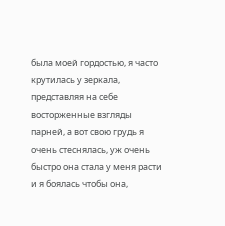была моей гордостью, я часто крутилась у зеркала, представляя на себе восторженные взгляды парней, а вот свою грудь я очень стеснялась, уж очень быстро она стала у меня расти и я боялась чтобы она,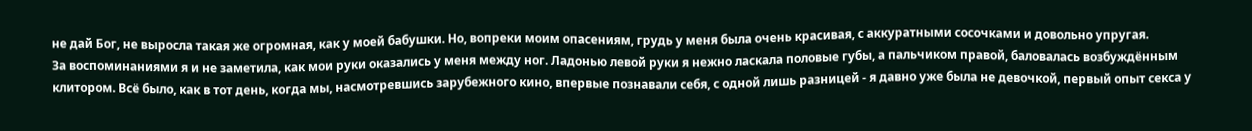не дай Бог, не выросла такая же огромная, как у моей бабушки. Но, вопреки моим опасениям, грудь у меня была очень красивая, с аккуратными сосочками и довольно упругая.
За воспоминаниями я и не заметила, как мои руки оказались у меня между ног. Ладонью левой руки я нежно ласкала половые губы, а пальчиком правой, баловалась возбуждённым клитором. Всё было, как в тот день, когда мы, насмотревшись зарубежного кино, впервые познавали себя, с одной лишь разницей - я давно уже была не девочкой, первый опыт секса у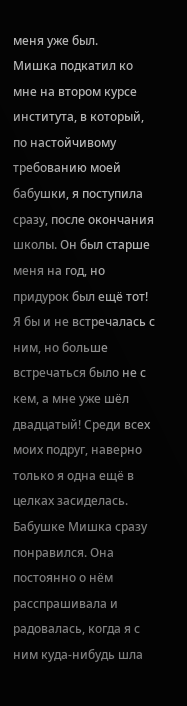меня уже был.
Мишка подкатил ко мне на втором курсе института, в который, по настойчивому требованию моей бабушки, я поступила сразу, после окончания школы. Он был старше меня на год, но придурок был ещё тот! Я бы и не встречалась с ним, но больше встречаться было не с кем, а мне уже шёл двадцатый! Среди всех моих подруг, наверно только я одна ещё в целках засиделась.
Бабушке Мишка сразу понравился. Она постоянно о нём расспрашивала и радовалась, когда я с ним куда-нибудь шла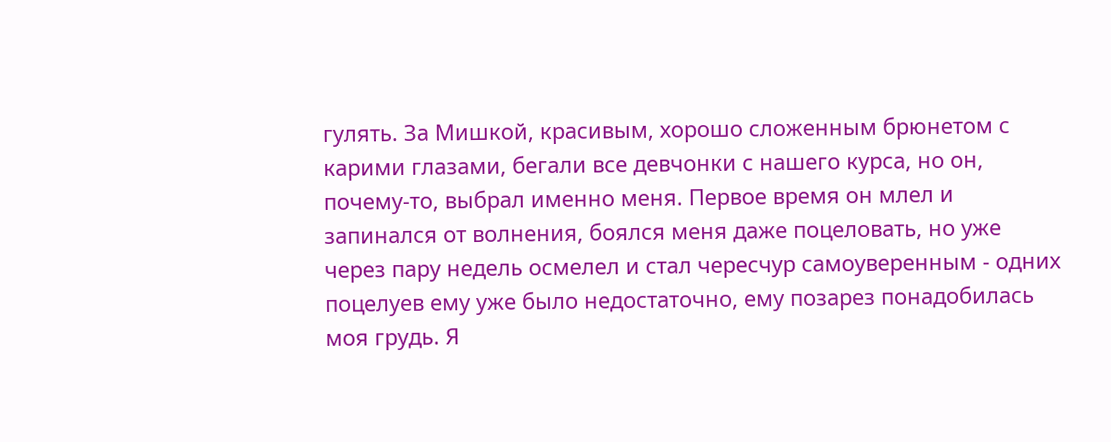гулять. За Мишкой, красивым, хорошо сложенным брюнетом с карими глазами, бегали все девчонки с нашего курса, но он, почему-то, выбрал именно меня. Первое время он млел и запинался от волнения, боялся меня даже поцеловать, но уже через пару недель осмелел и стал чересчур самоуверенным - одних поцелуев ему уже было недостаточно, ему позарез понадобилась моя грудь. Я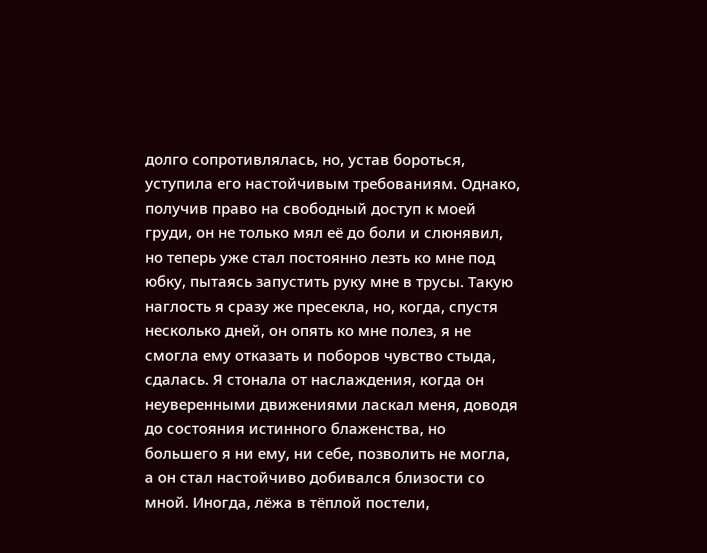долго сопротивлялась, но, устав бороться, уступила его настойчивым требованиям. Однако, получив право на свободный доступ к моей груди, он не только мял её до боли и слюнявил, но теперь уже стал постоянно лезть ко мне под юбку, пытаясь запустить руку мне в трусы. Такую наглость я сразу же пресекла, но, когда, спустя несколько дней, он опять ко мне полез, я не смогла ему отказать и поборов чувство стыда, сдалась. Я стонала от наслаждения, когда он неуверенными движениями ласкал меня, доводя до состояния истинного блаженства, но большего я ни ему, ни себе, позволить не могла, а он стал настойчиво добивался близости со мной. Иногда, лёжа в тёплой постели,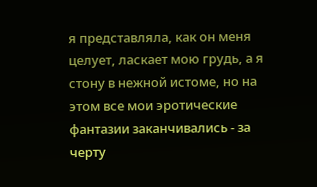я представляла, как он меня целует, ласкает мою грудь, а я стону в нежной истоме, но на этом все мои эротические фантазии заканчивались - за черту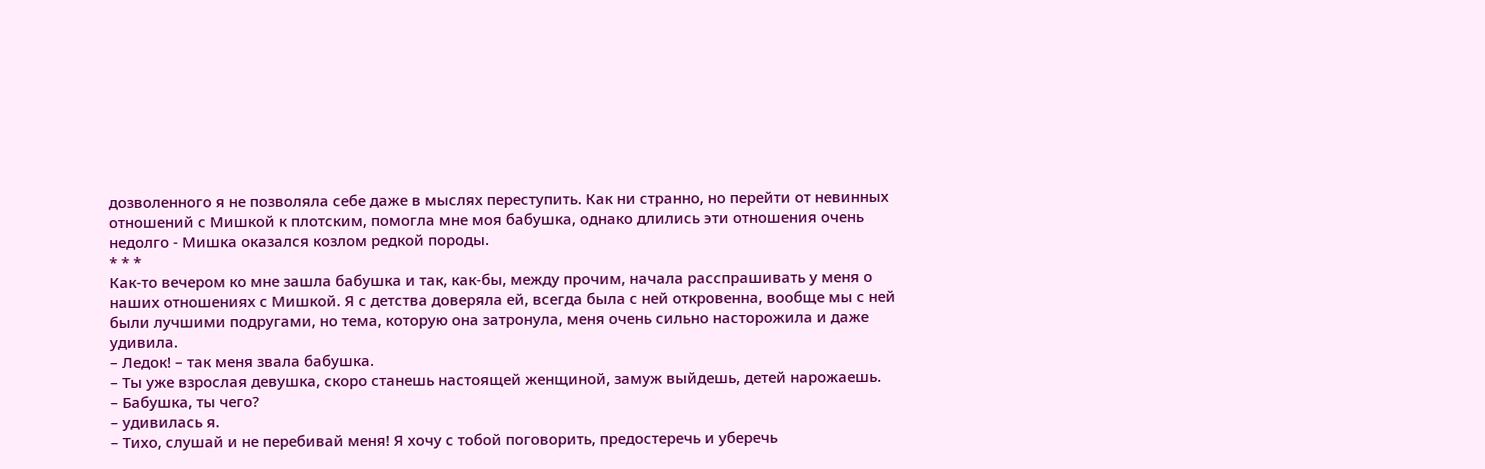дозволенного я не позволяла себе даже в мыслях переступить. Как ни странно, но перейти от невинных отношений с Мишкой к плотским, помогла мне моя бабушка, однако длились эти отношения очень недолго - Мишка оказался козлом редкой породы.
* * *
Как-то вечером ко мне зашла бабушка и так, как-бы, между прочим, начала расспрашивать у меня о наших отношениях с Мишкой. Я с детства доверяла ей, всегда была с ней откровенна, вообще мы с ней были лучшими подругами, но тема, которую она затронула, меня очень сильно насторожила и даже удивила.
– Ледок! – так меня звала бабушка.
– Ты уже взрослая девушка, скоро станешь настоящей женщиной, замуж выйдешь, детей нарожаешь.
– Бабушка, ты чего?
– удивилась я.
– Тихо, слушай и не перебивай меня! Я хочу с тобой поговорить, предостеречь и уберечь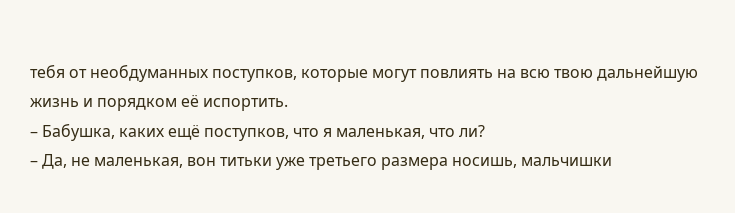тебя от необдуманных поступков, которые могут повлиять на всю твою дальнейшую жизнь и порядком её испортить.
– Бабушка, каких ещё поступков, что я маленькая, что ли?
– Да, не маленькая, вон титьки уже третьего размера носишь, мальчишки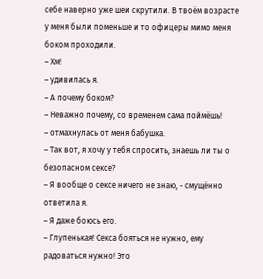себе наверно уже шеи скрутили. В твоём возрасте у меня были поменьше и то офицеры мимо меня боком проходили.
– Хм!
– удивилась я.
– А почему боком?
– Неважно почему, со временем сама поймёшь!
– отмахнулась от меня бабушка.
– Так вот, я хочу у тебя спросить, знаешь ли ты о безопасном сексе?
– Я вообще о сексе ничего не знаю, - смущённо ответила я.
– Я даже боюсь его.
– Глупенькая! Секса бояться не нужно, ему радоваться нужно! Это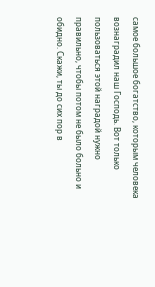самое большое богатство, которым человека вознаградил наш Господь. Вот только пользоваться этой наградой нужно правильно, чтобы потом не было больно и обидно. Скажи, ты до сих пор в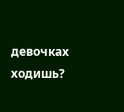девочках ходишь?